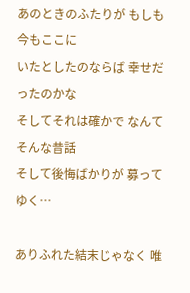あのときのふたりが もしも今もここに
いたとしたのならば 幸せだったのかな
そしてそれは確かで なんてそんな昔話
そして後悔ばかりが 募ってゆく…

ありふれた結末じゃなく 唯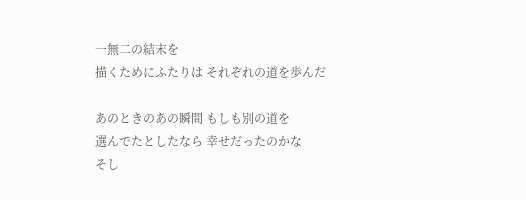一無二の結末を
描くためにふたりは それぞれの道を歩んだ

あのときのあの瞬間 もしも別の道を
選んでたとしたなら 幸せだったのかな
そし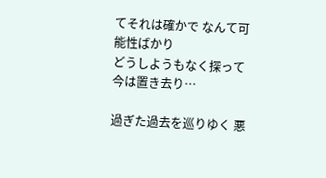てそれは確かで なんて可能性ばかり
どうしようもなく探って 今は置き去り…

過ぎた過去を巡りゆく 悪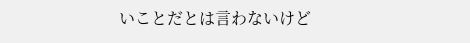いことだとは言わないけど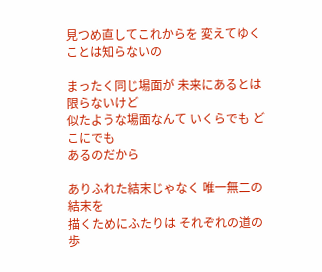見つめ直してこれからを 変えてゆくことは知らないの

まったく同じ場面が 未来にあるとは 限らないけど
似たような場面なんて いくらでも どこにでも
あるのだから

ありふれた結末じゃなく 唯一無二の結末を
描くためにふたりは それぞれの道の歩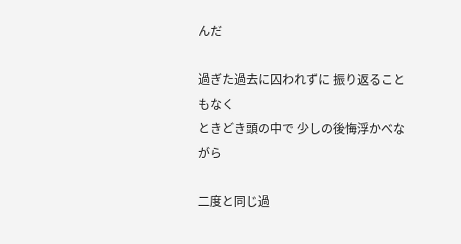んだ

過ぎた過去に囚われずに 振り返ることもなく
ときどき頭の中で 少しの後悔浮かべながら

二度と同じ過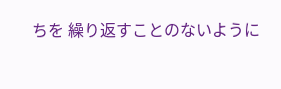ちを 繰り返すことのないように